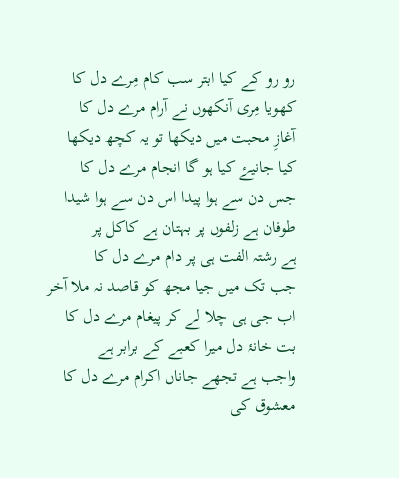رو رو کے کیا ابتر سب کام مِرے دل کا
کھویا مِری آنکھوں نے آرام مرے دل کا
آغازِ محبت میں دیکھا تو یہ کچھ دیکھا
کیا جانیۓ کیا ہو گا انجام مرے دل کا
جس دن سے ہوا پیدا اس دن سے ہوا شیدا
طوفان ہے زلفوں پر بہتان ہے کاکل پر
ہے رشتہ الفت ہی پر دام مرے دل کا
جب تک میں جیا مجھ کو قاصد نہ ملا آخر
اب جی ہی چلا لے کر پیغام مرے دل کا
بت خانۂ دل میرا کعبے کے برابر ہے
واجب ہے تجھے جاناں اکرام مرے دل کا
معشوق کی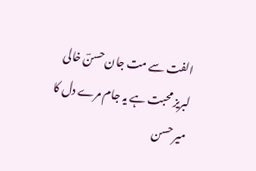الفت سے مت جان حسنؔ خالی
لبریز محبت ہے یہ جام مرے دل کا
میر حسن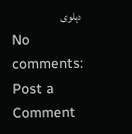دہلوی
No comments:
Post a Comment